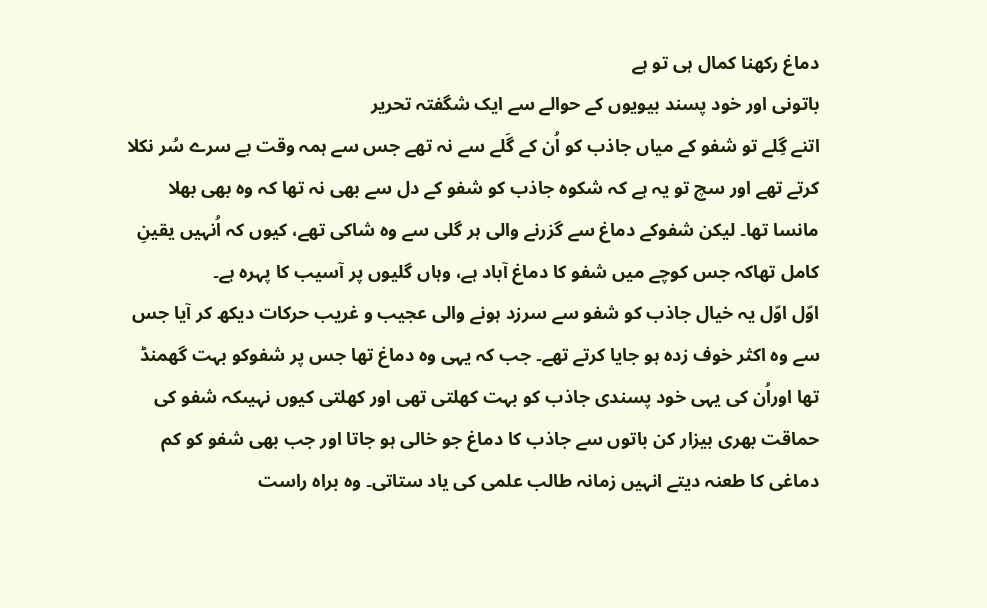دماغ رکھنا کمال ہی تو ہے
باتونی اور خود پسند بیویوں کے حوالے سے ایک شگفتہ تحریر
اتنے گِلے تو شفو کے میاں جاذب کو اُن کے گَلے سے نہ تھے جس سے ہمہ وقت بے سرے سُر نکلا کرتے تھے اور سچ تو یہ ہے کہ شکوہ جاذب کو شفو کے دل سے بھی نہ تھا کہ وہ بھی بھلا مانسا تھا۔ لیکن شفوکے دماغ سے گزرنے والی ہر گلی سے وہ شاکی تھے، کیوں کہ اُنہیں یقینِ کامل تھاکہ جس کوچے میں شفو کا دماغ آباد ہے، وہاں گلیوں پر آسیب کا پہرہ ہے۔
اوّل اوّل یہ خیال جاذب کو شفو سے سرزد ہونے والی عجیب و غریب حرکات دیکھ کر آیا جس سے وہ اکثر خوف زدہ ہو جایا کرتے تھے۔ جب کہ یہی وہ دماغ تھا جس پر شفوکو بہت گھمنڈ تھا اوراُن کی یہی خود پسندی جاذب کو بہت کھلتی تھی اور کھلتی کیوں نہیںکہ شفو کی حماقت بھری بیزار کن باتوں سے جاذب کا دماغ جو خالی ہو جاتا اور جب بھی شفو کو کم دماغی کا طعنہ دیتے انہیں زمانہ طالب علمی کی یاد ستاتی۔ وہ براہ راست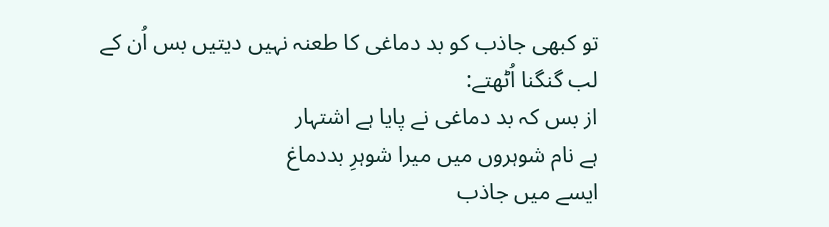تو کبھی جاذب کو بد دماغی کا طعنہ نہیں دیتیں بس اُن کے لب گنگنا اُٹھتے:
از بس کہ بد دماغی نے پایا ہے اشتہار
ہے نام شوہروں میں میرا شوہرِ بددماغ
ایسے میں جاذب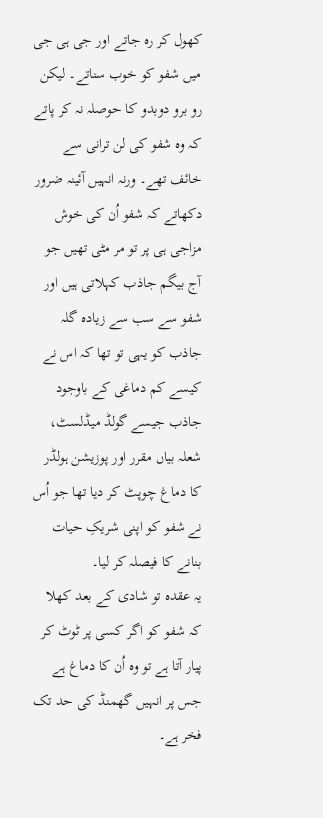کھول کر رہ جاتے اور جی ہی جی میں شفو کو خوب سناتے۔ لیکن رو برو دوبدو کا حوصلہ نہ کر پاتے کہ وہ شفو کی لن ترانی سے خائف تھے۔ ورنہ انہیں آئینہ ضرور دکھاتے کہ شفو اُن کی خوش مزاجی ہی پر تو مر مٹی تھیں جو آج بیگم جاذب کہلاتی ہیں اور شفو سے سب سے زیادہ گلہ جاذب کو یہی تو تھا کہ اس نے کیسے کم دماغی کے باوجود جاذب جیسے گولڈ میڈلسٹ، شعلہ بیاں مقرر اور پوزیشن ہولڈر کا دماغ چوپٹ کر دیا تھا جو اُس نے شفو کو اپنی شریکِ حیات بنانے کا فیصلہ کر لیا۔
یہ عقدہ تو شادی کے بعد کھلا کہ شفو کو اگر کسی پر ٹوٹ کر پیار آتا ہے تو وہ اُن کا دماغ ہے جس پر انہیں گھمنڈ کی حد تک فخر ہے۔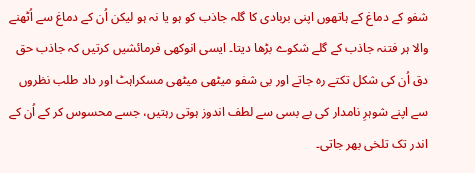شفو کے دماغ کے ہاتھوں اپنی بربادی کا گلہ جاذب کو ہو یا نہ ہو لیکن اُن کے دماغ سے اُٹھنے والا ہر فتنہ جاذب کے گلے شکوے بڑھا دیتا۔ ایسی انوکھی فرمائشیں کرتیں کہ جاذب حق دق اُن کی شکل تکتے رہ جاتے اور بی شفو میٹھی میٹھی مسکراہٹ اور داد طلب نظروں سے اپنے شوہرِ نامدار کی بے بسی سے لطف اندوز ہوتی رہتیں، جسے محسوس کر کے اُن کے اندر تک تلخی بھر جاتی۔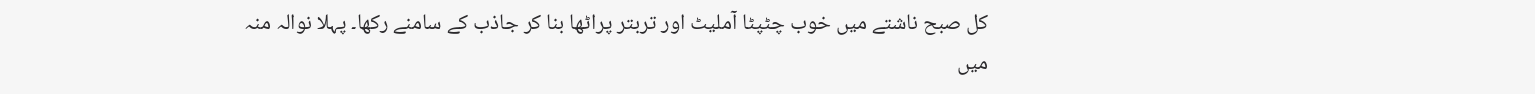کل صبح ناشتے میں خوب چٹپٹا آملیٹ اور تربتر پراٹھا بنا کر جاذب کے سامنے رکھا۔ پہلا نوالہ منہ میں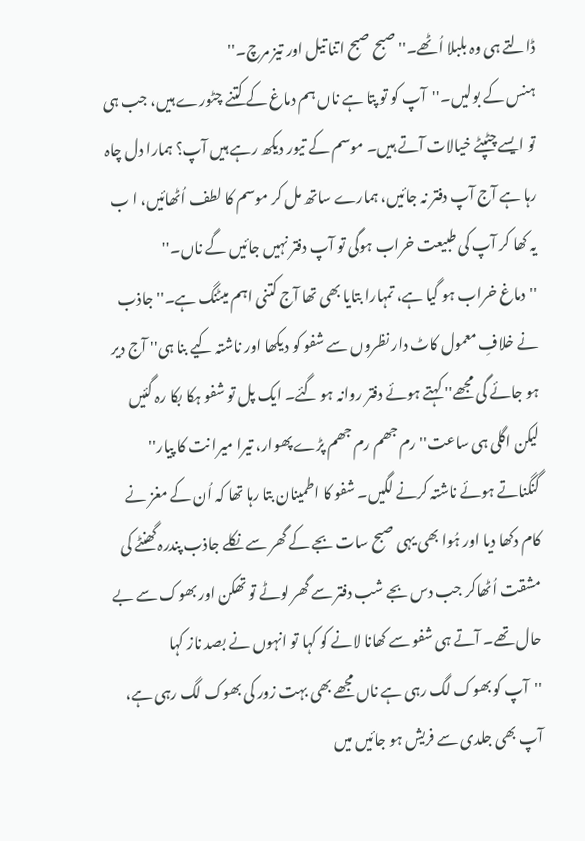ڈالتے ہی وہ بلبلا اُٹھے۔''صبح صبح اتنا تیل اور تیز مرچ۔''
ہنس کے بولیں۔''آپ کو تو پتا ہے ناں ہم دماغ کے کتنے چٹورے ہیں، جب ہی تو ایسے چٹپٹے خیالات آتے ہیں۔ موسم کے تیور دیکھ رہے ہیں آپ؟ ہمارا دل چاہ رہا ہے آج آپ دفتر نہ جائیں، ہمارے ساتھ مل کر موسم کا لطف اُٹھائیں، ا ب یہ کھا کر آپ کی طبیعت خراب ہوگی تو آپ دفتر نہیں جائیں گے ناں۔''
''دماغ خراب ہو گیا ہے، تمہارا بتایا بھی تھا آج کتنی اہم میٹنگ ہے۔'' جاذب نے خلافِ معمول کاٹ دار نظروں سے شفو کو دیکھا اور ناشتہ کیے بنا ہی'' آج دیر ہو جائے گی مجھے'' کہتے ہوئے دفتر روانہ ہو گئے۔ ایک پل تو شفو ہکا بکا رہ گئیں لیکن اگلی ہی ساعت''رم جھم رم جھم پڑے پھوار، تیرا میرا نت کا پیار'' گنگناتے ہوئے ناشتہ کرنے لگیں۔ شفو کا اطمینان بتا رہا تھا کہ اُن کے مغز نے کام دکھا دیا اور ہُوا بھی یہی صبح سات بجے کے گھر سے نکلے جاذب پندرہ گھنٹے کی مشقت اُٹھاکر جب دس بجے شب دفتر سے گھر لوٹے تو تھکن اور بھوک سے بے حال تھے۔ آتے ہی شفو سے کھانا لانے کو کہا تو انہوں نے بصد ناز کہا
''آپ کو بھوک لگ رہی ہے ناں مجھے بھی بہت زور کی بھوک لگ رہی ہے، آپ بھی جلدی سے فریش ہو جائیں میں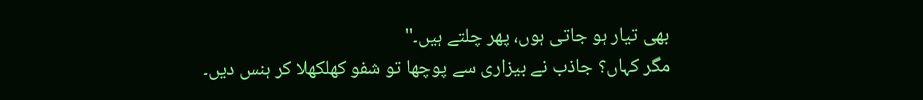بھی تیار ہو جاتی ہوں، پھر چلتے ہیں۔''
مگر کہاں؟ جاذب نے بیزاری سے پوچھا تو شفو کھلکھلا کر ہنس دیں۔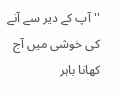''آپ کے دیر سے آنے کی خوشی میں آج کھانا باہر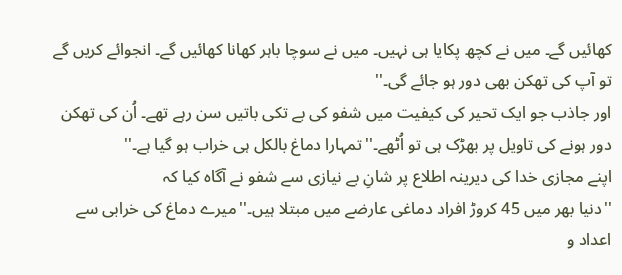کھائیں گے۔ میں نے کچھ پکایا ہی نہیں۔ میں نے سوچا باہر کھانا کھائیں گے۔ انجوائے کریں گے تو آپ کی تھکن بھی دور ہو جائے گی۔''
اور جاذب جو ایک تحیر کی کیفیت میں شفو کی بے تکی باتیں سن رہے تھے۔ اُن کی تھکن دور ہونے کی تاویل پر بھڑک ہی تو اُٹھے۔''تمہارا دماغ بالکل ہی خراب ہو گیا ہے۔''
اپنے مجازی خدا کی دیرینہ اطلاع پر شانِ بے نیازی سے شفو نے آگاہ کیا کہ
''دنیا بھر میں 45 کروڑ افراد دماغی عارضے میں مبتلا ہیں۔''میرے دماغ کی خرابی سے اعداد و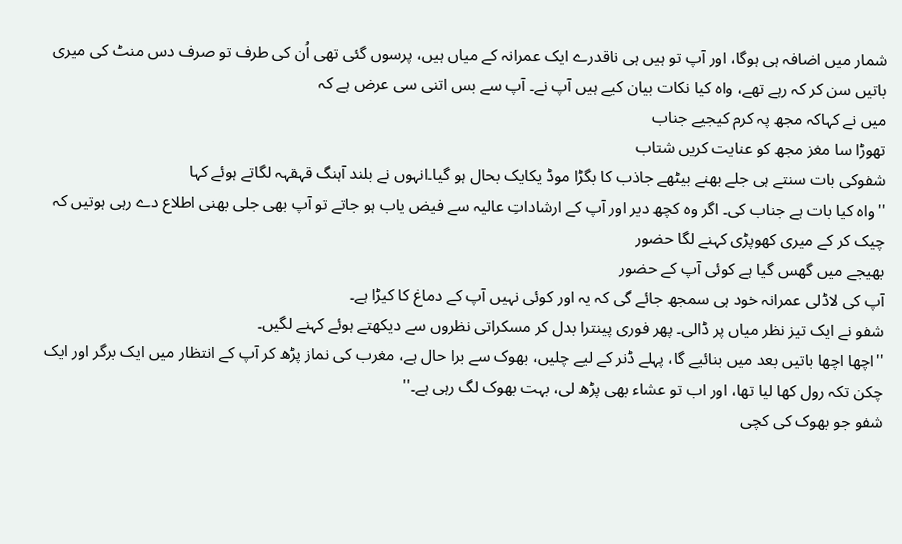شمار میں اضافہ ہی ہوگا، اور آپ تو ہیں ہی ناقدرے ایک عمرانہ کے میاں ہیں، پرسوں گئی تھی اُن کی طرف تو صرف دس منٹ کی میری باتیں سن کر کہ رہے تھے، واہ کیا نکات بیان کیے ہیں آپ نے۔ آپ سے بس اتنی سی عرض ہے کہ
میں نے کہاکہ مجھ پہ کرم کیجیے جناب
تھوڑا سا مغز مجھ کو عنایت کریں شتاب
شفوکی بات سنتے ہی جلے بھنے بیٹھے جاذب کا بگڑا موڈ یکایک بحال ہو گیا۔انہوں نے بلند آہنگ قہقہہ لگاتے ہوئے کہا
''واہ کیا بات ہے جناب کی۔ اگر وہ کچھ دیر اور آپ کے ارشاداتِ عالیہ سے فیض یاب ہو جاتے تو آپ بھی جلی بھنی اطلاع دے رہی ہوتیں کہ
چیک کر کے میری کھوپڑی کہنے لگا حضور
بھیجے میں گھس گیا ہے کوئی آپ کے حضور
آپ کی لاڈلی عمرانہ خود ہی سمجھ جائے گی کہ یہ اور کوئی نہیں آپ کے دماغ کا کیڑا ہے۔
شفو نے ایک تیز نظر میاں پر ڈالی۔ پھر فوری پینترا بدل کر مسکراتی نظروں سے دیکھتے ہوئے کہنے لگیں۔
''اچھا اچھا باتیں بعد میں بنائیے گا، پہلے ڈنر کے لیے چلیں، بھوک سے برا حال ہے، مغرب کی نماز پڑھ کر آپ کے انتظار میں ایک برگر اور ایک چکن تکہ رول کھا لیا تھا، اور اب تو عشاء بھی پڑھ لی، بہت بھوک لگ رہی ہے۔''
شفو جو بھوک کی کچی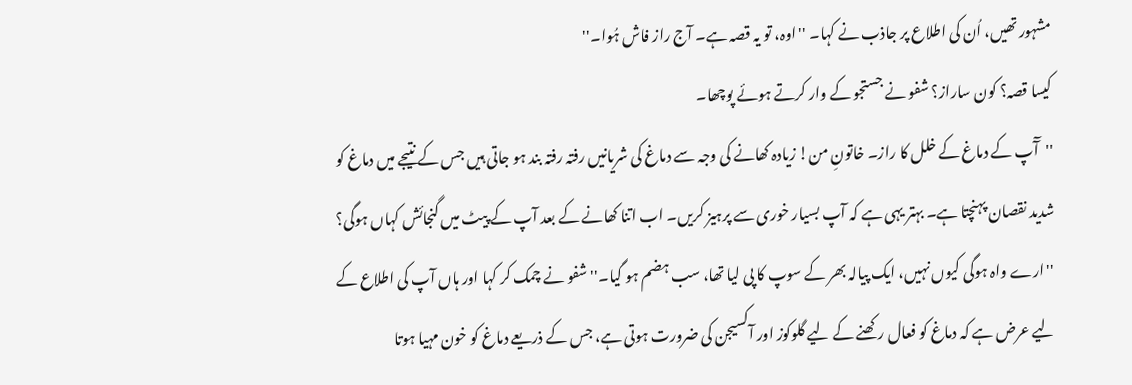مشہور تھیں، اُن کی اطلاع پر جاذب نے کہا۔ ''اوہ، تو یہ قصہ ہے۔ آج راز فاش ہُوا۔''
کیسا قصہ؟ کون ساراز؟ شفو نے جستجو کے وار کرتے ہوئے پوچھا۔
''آٓپ کے دماغ کے خلل کا راز۔ خاتونِ من! زیادہ کھانے کی وجہ سے دماغ کی شریانیں رفتہ رفتہ بند ہو جاتی ہیں جس کے نتیجے میں دماغ کو شدید نقصان پہنچتا ہے۔ بہتر یہی ہے کہ آپ بسیار خوری سے پرہیز کریں۔ اب اتنا کھانے کے بعد آپ کے پیٹ میں گنجائش کہاں ہوگی؟
''ارے واہ ہوگی کیوں نہیں، ایک پیالہ بھر کے سوپ کا پی لیا تھا، سب ہضم ہو گیا۔'' شفو نے چمک کر کہا اور ہاں آپ کی اطلاع کے لیے عرض ہے کہ دماغ کو فعال رکھنے کے لیے گلوکوز اور آکسیجن کی ضرورت ہوتی ہے، جس کے ذریعے دماغ کو خون مہیا ہوتا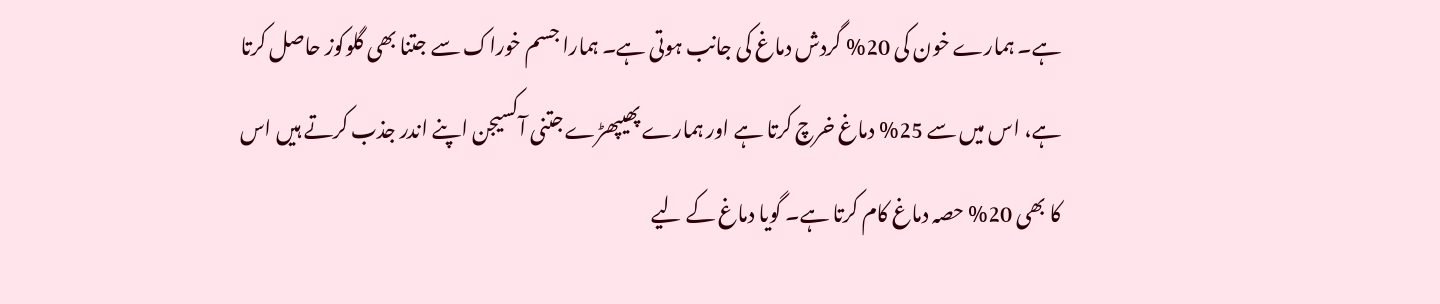ہے۔ ہمارے خون کی 20% گردش دماغ کی جانب ہوتی ہے۔ ہمارا جسم خوراک سے جتنا بھی گلوکوز حاصل کرتا ہے، اس میں سے 25% دماغ خرچ کرتا ہے اور ہمارے پھیپھڑے جتنی آکسیجن اپنے اندر جذب کرتے ہیں اس کا بھی 20% حصہ دماغ کام کرتا ہے۔ گویا دماغ کے لیے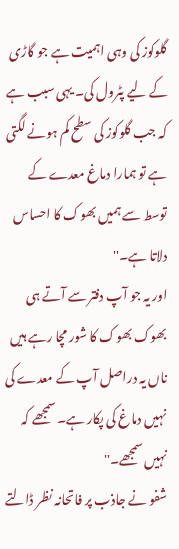گلوکوز کی وہی اہمیت ہے جو گاڑی کے لیے پٹرول کی۔ یہی سبب ہے کہ جب گلوکوز کی سطح کم ہونے لگتی ہے تو ہمارا دماغ معدے کے توسط سے ہمیں بھوک کا احساس دلاتا ہے۔''
اور یہ جو آپ دفتر سے آتے ہی بھوک بھوک کا شور مچا رہے ہیں ناں یہ دراصل آپ کے معدے کی نہیں دماغ کی پکار ہے۔ سمجھے کہ نہیں سمجھے۔''
شفو نے جاذب پر فاتحانہ نظر ڈالتے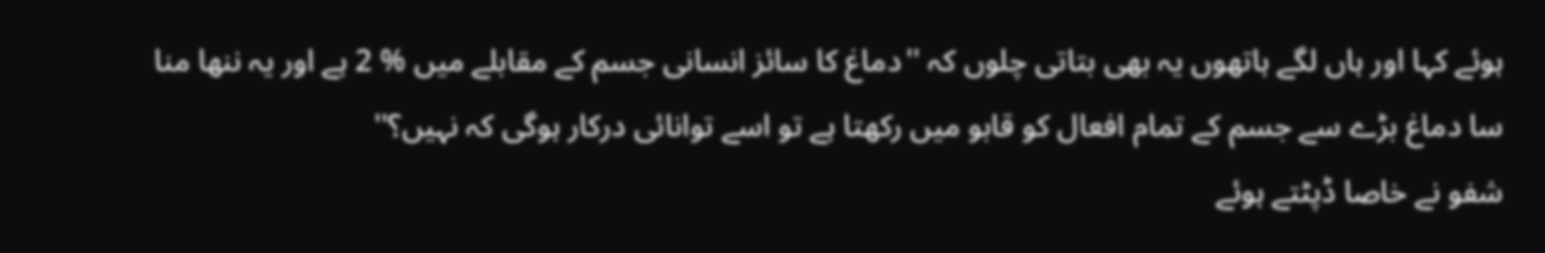ہوئے کہا اور ہاں لگے ہاتھوں یہ بھی بتاتی چلوں کہ ''دماغ کا سائز انسانی جسم کے مقابلے میں % 2 ہے اور یہ ننھا منا سا دماغ بڑے سے جسم کے تمام افعال کو قابو میں رکھتا ہے تو اسے توانائی درکار ہوگی کہ نہیں؟''
شفو نے خاصا ڈپٹتے ہوئے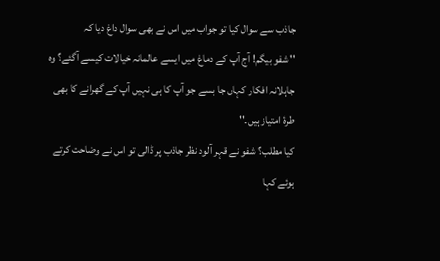جاذب سے سوال کیا تو جواب میں اس نے بھی سوال داغ دیا کہ
'' شفو بیگم! آج آپ کے دماغ میں ایسے عالمانہ خیالات کیسے آگئے؟ وہ جاہلانہ افکار کہاں جا بسے جو آپ کا ہی نہیں آپ کے گھرانے کا بھی طرۂ امتیاز ہیں۔''
کیا مطلب؟ شفو نے قہر آلود نظر جاذب پر ڈالی تو اس نے وضاحت کرتے ہوئے کہا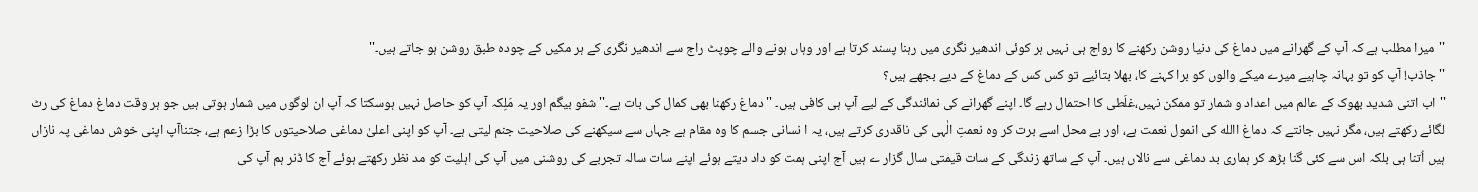''میرا مطلب ہے کہ آپ کے گھرانے میں دماغ کی دنیا روشن رکھنے کا رواج ہی نہیں ہر کوئی اندھیر نگری میں رہنا پسند کرتا ہے اور وہاں ہونے والے چوپٹ راج سے اندھیر نگری کے ہر مکیں کے چودہ طبق روشن ہو جاتے ہیں۔''
'' جاذب! آپ کو تو بہانہ چاہیے میرے میکے والوں کو برا کہنے کا، بھلا بتائیے تو کس کس کے دماغ کے دیے بجھے ہیں؟
''اب اتنی شدید بھوک کے عالم میں اعداد و شمار تو ممکن نہیں،غلَطی کا احتمال رہے گا۔ اپنے گھرانے کی نمائندگی کے لیے آپ ہی کافی ہیں۔ ''دماغ رکھنا بھی کمال کی بات ہے۔'' شفو بیگم اور یہ مَلِکہ آپ کو حاصل نہیں ہوسکتا کہ آپ ان لوگوں میں شمار ہوتی ہیں جو ہر وقت دماغ دماغ کی رٹ لگائے رکھتے ہیں، مگر نہیں جانتے کہ دماغ االله کی انمول نعمت ہے، اور بے محل اسے برت کر وہ نعمتِ الٰہی کی ناقدری کرتے ہیں، یہ ا نسانی جسم کا وہ مقام ہے جہاں سے سیکھنے کی صلاحیت جنم لیتی ہے۔ آپ کو اپنی اعلیٰ دماغی صلاحیتوں کا بڑا زعم ہے، جتناآپ اپنی خوش دماغی پہ نازاں ہیں اُتنا ہی بلکہ اس سے کئی گنا بڑھ کر ہماری بد دماغی سے نالاں ہیں۔ آپ کے ساتھ زندگی کے سات قیمتی سال گزار ے ہیں آج اپنی ہمت کو داد دیتے ہوئے اپنے سات سالہ تجربے کی روشنی میں آپ کی اہلیت کو مد نظر رکھتے ہوئے آج کا ڈنر ہم آپ کی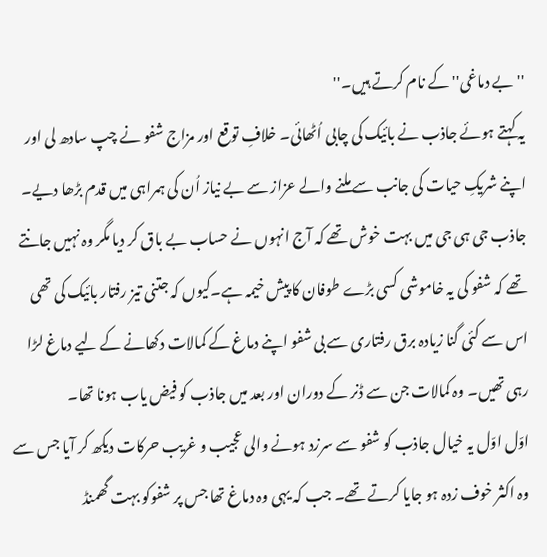''بے دماغی'' کے نام کرتے ہیں۔''
یہ کہتے ہوئے جاذب نے بائیک کی چابی اُٹھائی۔ خلافِ توقع اور مزاج شفو نے چپ سادھ لی اور اپنے شریکِ حیات کی جانب سے ملنے والے عزاز سے بے نیاز اُن کی ہمراہی میں قدم بڑھا دیے۔ جاذب جی ہی جی میں بہت خوش تھے کہ آج انہوں نے حساب بے باق کر دیا مگر وہ نہیں جانتے تھے کہ شفو کی یہ خاموشی کسی بڑے طوفان کا پیش خیمہ ہے۔کیوں کہ جتنی تیز رفتار بائیک کی تھی اس سے کئی گنا زیادہ برق رفتاری سے بی شفو اپنے دماغ کے کمالات دکھانے کے لیے دماغ لڑا رہی تھیں۔ وہ کمالات جن سے ڈنر کے دوران اور بعد میں جاذب کو فیض یاب ہونا تھا۔
اوّل اوّل یہ خیال جاذب کو شفو سے سرزد ہونے والی عجیب و غریب حرکات دیکھ کر آیا جس سے وہ اکثر خوف زدہ ہو جایا کرتے تھے۔ جب کہ یہی وہ دماغ تھا جس پر شفوکو بہت گھمنڈ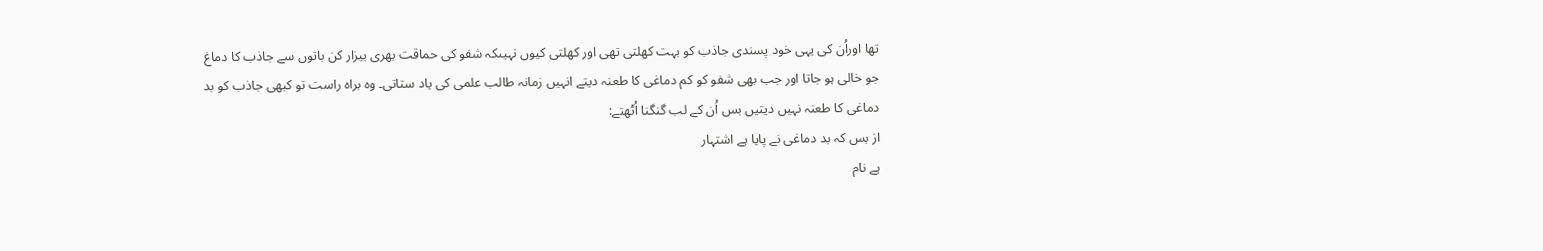تھا اوراُن کی یہی خود پسندی جاذب کو بہت کھلتی تھی اور کھلتی کیوں نہیںکہ شفو کی حماقت بھری بیزار کن باتوں سے جاذب کا دماغ جو خالی ہو جاتا اور جب بھی شفو کو کم دماغی کا طعنہ دیتے انہیں زمانہ طالب علمی کی یاد ستاتی۔ وہ براہ راست تو کبھی جاذب کو بد دماغی کا طعنہ نہیں دیتیں بس اُن کے لب گنگنا اُٹھتے:
از بس کہ بد دماغی نے پایا ہے اشتہار
ہے نام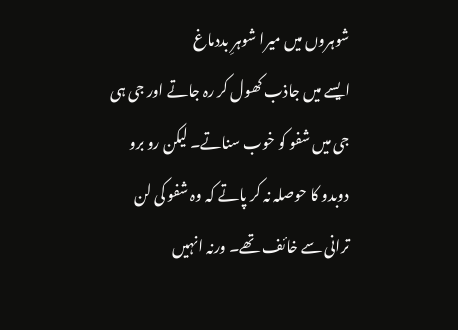شوہروں میں میرا شوہرِ بددماغ
ایسے میں جاذب کھول کر رہ جاتے اور جی ہی جی میں شفو کو خوب سناتے۔ لیکن رو برو دوبدو کا حوصلہ نہ کر پاتے کہ وہ شفو کی لن ترانی سے خائف تھے۔ ورنہ انہیں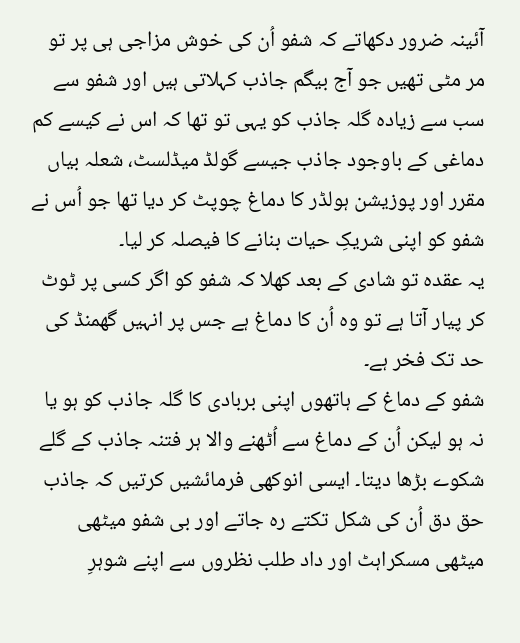آئینہ ضرور دکھاتے کہ شفو اُن کی خوش مزاجی ہی پر تو مر مٹی تھیں جو آج بیگم جاذب کہلاتی ہیں اور شفو سے سب سے زیادہ گلہ جاذب کو یہی تو تھا کہ اس نے کیسے کم دماغی کے باوجود جاذب جیسے گولڈ میڈلسٹ، شعلہ بیاں مقرر اور پوزیشن ہولڈر کا دماغ چوپٹ کر دیا تھا جو اُس نے شفو کو اپنی شریکِ حیات بنانے کا فیصلہ کر لیا۔
یہ عقدہ تو شادی کے بعد کھلا کہ شفو کو اگر کسی پر ٹوٹ کر پیار آتا ہے تو وہ اُن کا دماغ ہے جس پر انہیں گھمنڈ کی حد تک فخر ہے۔
شفو کے دماغ کے ہاتھوں اپنی بربادی کا گلہ جاذب کو ہو یا نہ ہو لیکن اُن کے دماغ سے اُٹھنے والا ہر فتنہ جاذب کے گلے شکوے بڑھا دیتا۔ ایسی انوکھی فرمائشیں کرتیں کہ جاذب حق دق اُن کی شکل تکتے رہ جاتے اور بی شفو میٹھی میٹھی مسکراہٹ اور داد طلب نظروں سے اپنے شوہرِ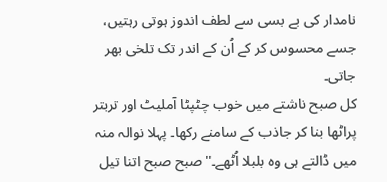نامدار کی بے بسی سے لطف اندوز ہوتی رہتیں، جسے محسوس کر کے اُن کے اندر تک تلخی بھر جاتی۔
کل صبح ناشتے میں خوب چٹپٹا آملیٹ اور تربتر پراٹھا بنا کر جاذب کے سامنے رکھا۔ پہلا نوالہ منہ میں ڈالتے ہی وہ بلبلا اُٹھے۔''صبح صبح اتنا تیل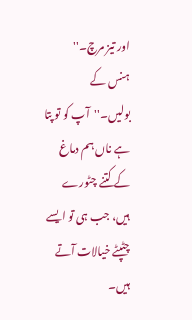اور تیز مرچ۔''
ہنس کے بولیں۔''آپ کو تو پتا ہے ناں ہم دماغ کے کتنے چٹورے ہیں، جب ہی تو ایسے چٹپٹے خیالات آتے ہیں۔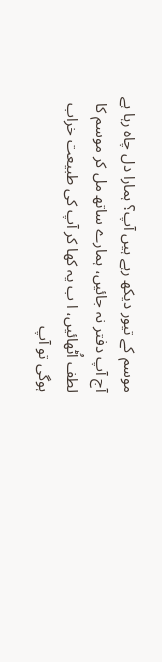موسم کے تیور دیکھ رہے ہیں آپ؟ ہمارا دل چاہ رہا ہے آج آپ دفتر نہ جائیں، ہمارے ساتھ مل کر موسم کا لطف اُٹھائیں، ا ب یہ کھا کر آپ کی طبیعت خراب ہوگی تو آپ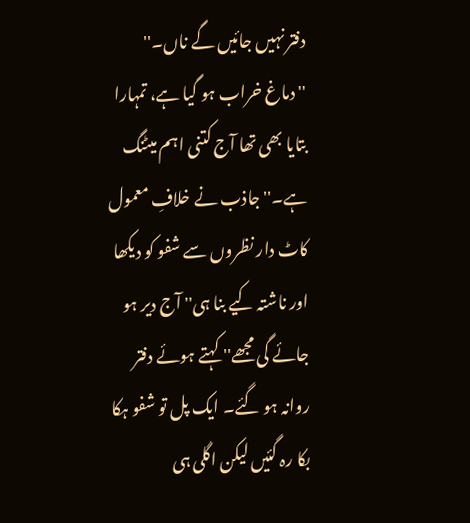دفتر نہیں جائیں گے ناں۔''
''دماغ خراب ہو گیا ہے، تمہارا بتایا بھی تھا آج کتنی اہم میٹنگ ہے۔'' جاذب نے خلافِ معمول کاٹ دار نظروں سے شفو کو دیکھا اور ناشتہ کیے بنا ہی'' آج دیر ہو جائے گی مجھے'' کہتے ہوئے دفتر روانہ ہو گئے۔ ایک پل تو شفو ہکا بکا رہ گئیں لیکن اگلی ہی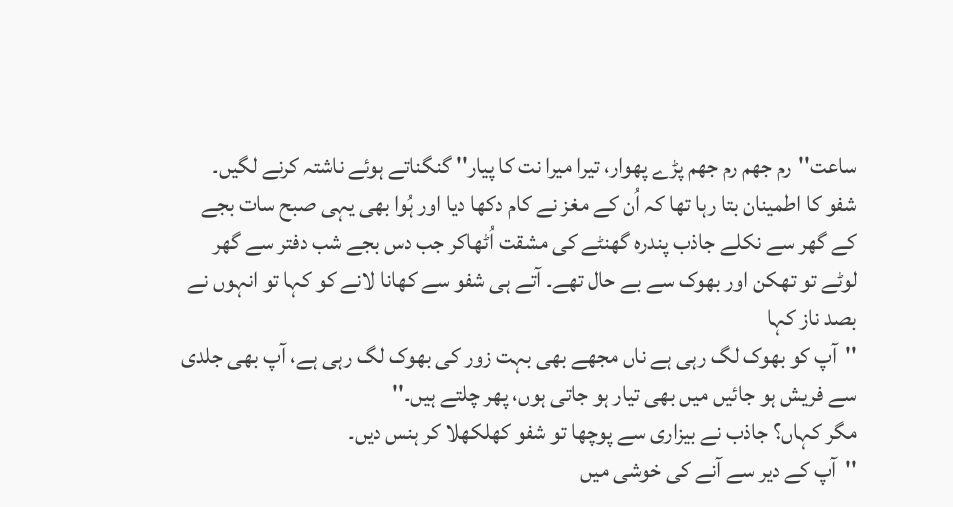ساعت''رم جھم رم جھم پڑے پھوار، تیرا میرا نت کا پیار'' گنگناتے ہوئے ناشتہ کرنے لگیں۔ شفو کا اطمینان بتا رہا تھا کہ اُن کے مغز نے کام دکھا دیا اور ہُوا بھی یہی صبح سات بجے کے گھر سے نکلے جاذب پندرہ گھنٹے کی مشقت اُٹھاکر جب دس بجے شب دفتر سے گھر لوٹے تو تھکن اور بھوک سے بے حال تھے۔ آتے ہی شفو سے کھانا لانے کو کہا تو انہوں نے بصد ناز کہا
''آپ کو بھوک لگ رہی ہے ناں مجھے بھی بہت زور کی بھوک لگ رہی ہے، آپ بھی جلدی سے فریش ہو جائیں میں بھی تیار ہو جاتی ہوں، پھر چلتے ہیں۔''
مگر کہاں؟ جاذب نے بیزاری سے پوچھا تو شفو کھلکھلا کر ہنس دیں۔
''آپ کے دیر سے آنے کی خوشی میں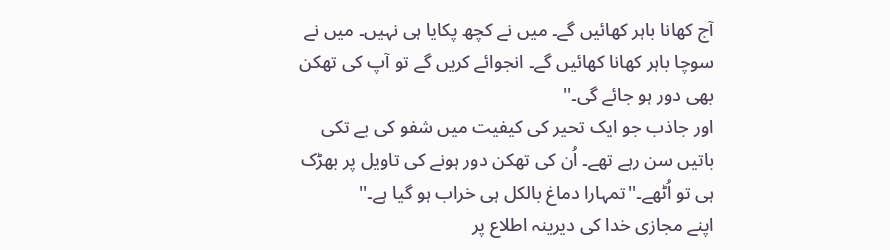آج کھانا باہر کھائیں گے۔ میں نے کچھ پکایا ہی نہیں۔ میں نے سوچا باہر کھانا کھائیں گے۔ انجوائے کریں گے تو آپ کی تھکن بھی دور ہو جائے گی۔''
اور جاذب جو ایک تحیر کی کیفیت میں شفو کی بے تکی باتیں سن رہے تھے۔ اُن کی تھکن دور ہونے کی تاویل پر بھڑک ہی تو اُٹھے۔''تمہارا دماغ بالکل ہی خراب ہو گیا ہے۔''
اپنے مجازی خدا کی دیرینہ اطلاع پر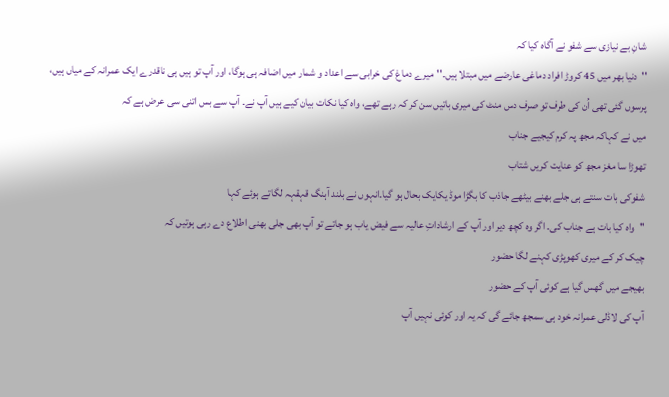شانِ بے نیازی سے شفو نے آگاہ کیا کہ
''دنیا بھر میں 45 کروڑ افراد دماغی عارضے میں مبتلا ہیں۔''میرے دماغ کی خرابی سے اعداد و شمار میں اضافہ ہی ہوگا، اور آپ تو ہیں ہی ناقدرے ایک عمرانہ کے میاں ہیں، پرسوں گئی تھی اُن کی طرف تو صرف دس منٹ کی میری باتیں سن کر کہ رہے تھے، واہ کیا نکات بیان کیے ہیں آپ نے۔ آپ سے بس اتنی سی عرض ہے کہ
میں نے کہاکہ مجھ پہ کرم کیجیے جناب
تھوڑا سا مغز مجھ کو عنایت کریں شتاب
شفوکی بات سنتے ہی جلے بھنے بیٹھے جاذب کا بگڑا موڈ یکایک بحال ہو گیا۔انہوں نے بلند آہنگ قہقہہ لگاتے ہوئے کہا
''واہ کیا بات ہے جناب کی۔ اگر وہ کچھ دیر اور آپ کے ارشاداتِ عالیہ سے فیض یاب ہو جاتے تو آپ بھی جلی بھنی اطلاع دے رہی ہوتیں کہ
چیک کر کے میری کھوپڑی کہنے لگا حضور
بھیجے میں گھس گیا ہے کوئی آپ کے حضور
آپ کی لاڈلی عمرانہ خود ہی سمجھ جائے گی کہ یہ اور کوئی نہیں آپ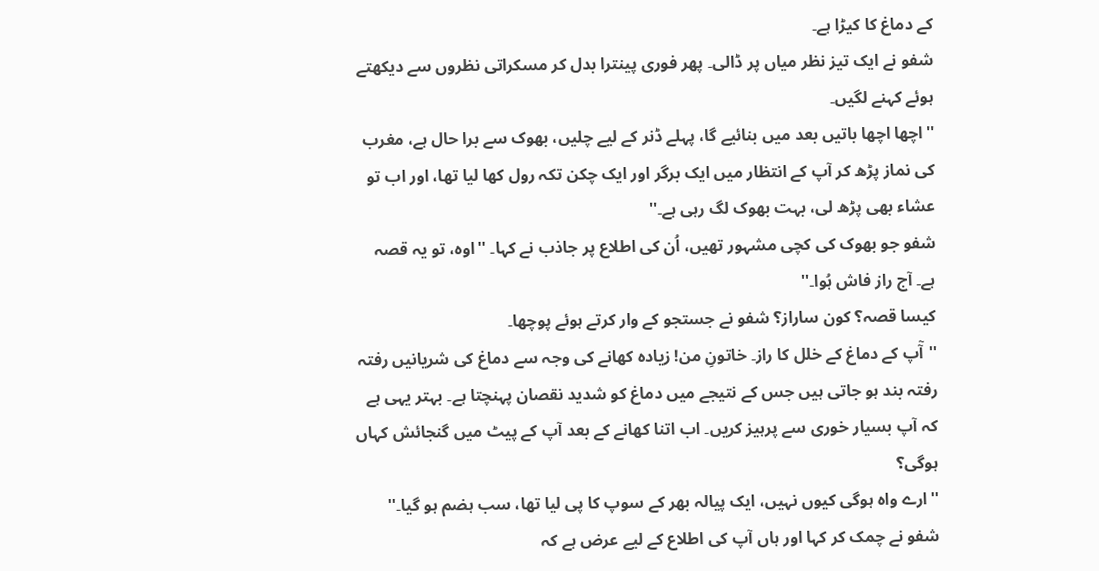کے دماغ کا کیڑا ہے۔
شفو نے ایک تیز نظر میاں پر ڈالی۔ پھر فوری پینترا بدل کر مسکراتی نظروں سے دیکھتے ہوئے کہنے لگیں۔
''اچھا اچھا باتیں بعد میں بنائیے گا، پہلے ڈنر کے لیے چلیں، بھوک سے برا حال ہے، مغرب کی نماز پڑھ کر آپ کے انتظار میں ایک برگر اور ایک چکن تکہ رول کھا لیا تھا، اور اب تو عشاء بھی پڑھ لی، بہت بھوک لگ رہی ہے۔''
شفو جو بھوک کی کچی مشہور تھیں، اُن کی اطلاع پر جاذب نے کہا۔ ''اوہ، تو یہ قصہ ہے۔ آج راز فاش ہُوا۔''
کیسا قصہ؟ کون ساراز؟ شفو نے جستجو کے وار کرتے ہوئے پوچھا۔
''آٓپ کے دماغ کے خلل کا راز۔ خاتونِ من! زیادہ کھانے کی وجہ سے دماغ کی شریانیں رفتہ رفتہ بند ہو جاتی ہیں جس کے نتیجے میں دماغ کو شدید نقصان پہنچتا ہے۔ بہتر یہی ہے کہ آپ بسیار خوری سے پرہیز کریں۔ اب اتنا کھانے کے بعد آپ کے پیٹ میں گنجائش کہاں ہوگی؟
''ارے واہ ہوگی کیوں نہیں، ایک پیالہ بھر کے سوپ کا پی لیا تھا، سب ہضم ہو گیا۔'' شفو نے چمک کر کہا اور ہاں آپ کی اطلاع کے لیے عرض ہے کہ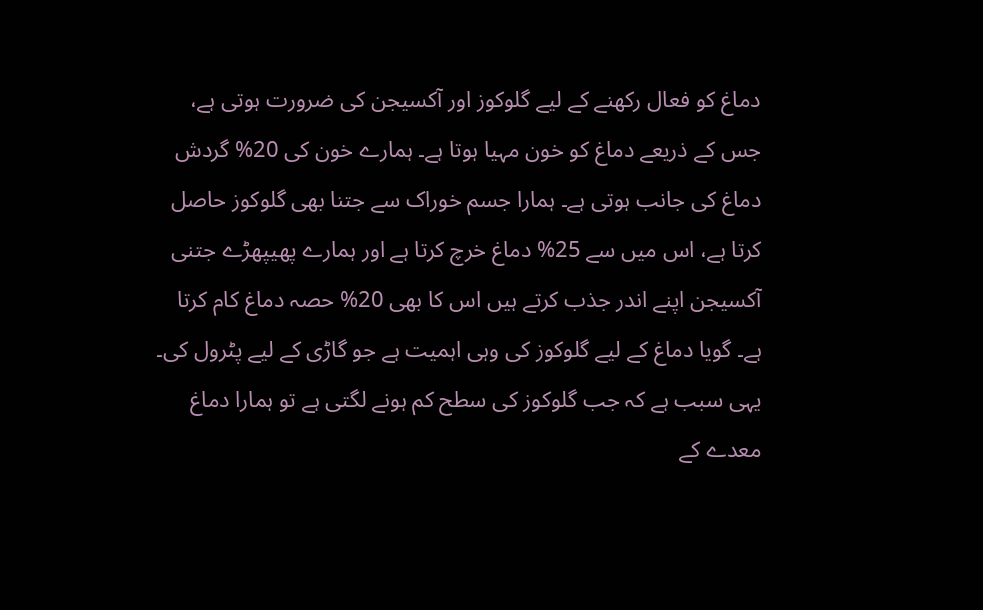دماغ کو فعال رکھنے کے لیے گلوکوز اور آکسیجن کی ضرورت ہوتی ہے، جس کے ذریعے دماغ کو خون مہیا ہوتا ہے۔ ہمارے خون کی 20% گردش دماغ کی جانب ہوتی ہے۔ ہمارا جسم خوراک سے جتنا بھی گلوکوز حاصل کرتا ہے، اس میں سے 25% دماغ خرچ کرتا ہے اور ہمارے پھیپھڑے جتنی آکسیجن اپنے اندر جذب کرتے ہیں اس کا بھی 20% حصہ دماغ کام کرتا ہے۔ گویا دماغ کے لیے گلوکوز کی وہی اہمیت ہے جو گاڑی کے لیے پٹرول کی۔ یہی سبب ہے کہ جب گلوکوز کی سطح کم ہونے لگتی ہے تو ہمارا دماغ معدے کے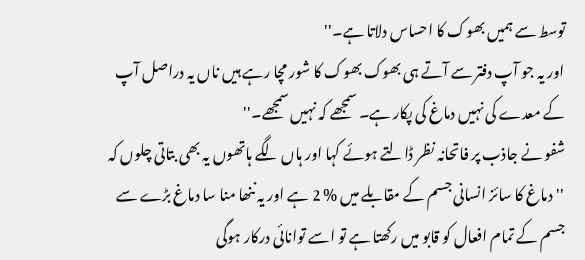توسط سے ہمیں بھوک کا احساس دلاتا ہے۔''
اور یہ جو آپ دفتر سے آتے ہی بھوک بھوک کا شور مچا رہے ہیں ناں یہ دراصل آپ کے معدے کی نہیں دماغ کی پکار ہے۔ سمجھے کہ نہیں سمجھے۔''
شفو نے جاذب پر فاتحانہ نظر ڈالتے ہوئے کہا اور ہاں لگے ہاتھوں یہ بھی بتاتی چلوں کہ ''دماغ کا سائز انسانی جسم کے مقابلے میں % 2 ہے اور یہ ننھا منا سا دماغ بڑے سے جسم کے تمام افعال کو قابو میں رکھتا ہے تو اسے توانائی درکار ہوگی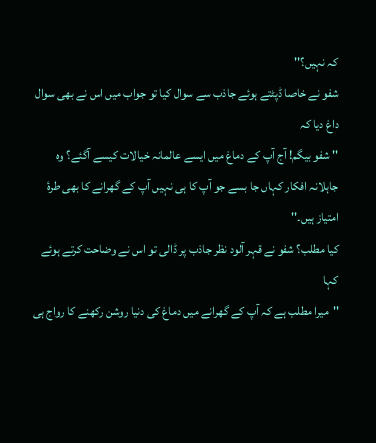کہ نہیں؟''
شفو نے خاصا ڈپٹتے ہوئے جاذب سے سوال کیا تو جواب میں اس نے بھی سوال داغ دیا کہ
'' شفو بیگم! آج آپ کے دماغ میں ایسے عالمانہ خیالات کیسے آگئے؟ وہ جاہلانہ افکار کہاں جا بسے جو آپ کا ہی نہیں آپ کے گھرانے کا بھی طرۂ امتیاز ہیں۔''
کیا مطلب؟ شفو نے قہر آلود نظر جاذب پر ڈالی تو اس نے وضاحت کرتے ہوئے کہا
''میرا مطلب ہے کہ آپ کے گھرانے میں دماغ کی دنیا روشن رکھنے کا رواج ہی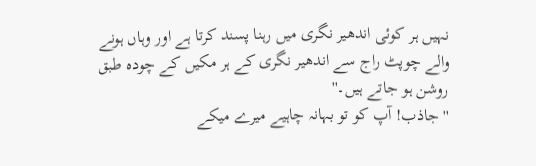نہیں ہر کوئی اندھیر نگری میں رہنا پسند کرتا ہے اور وہاں ہونے والے چوپٹ راج سے اندھیر نگری کے ہر مکیں کے چودہ طبق روشن ہو جاتے ہیں۔''
'' جاذب! آپ کو تو بہانہ چاہیے میرے میکے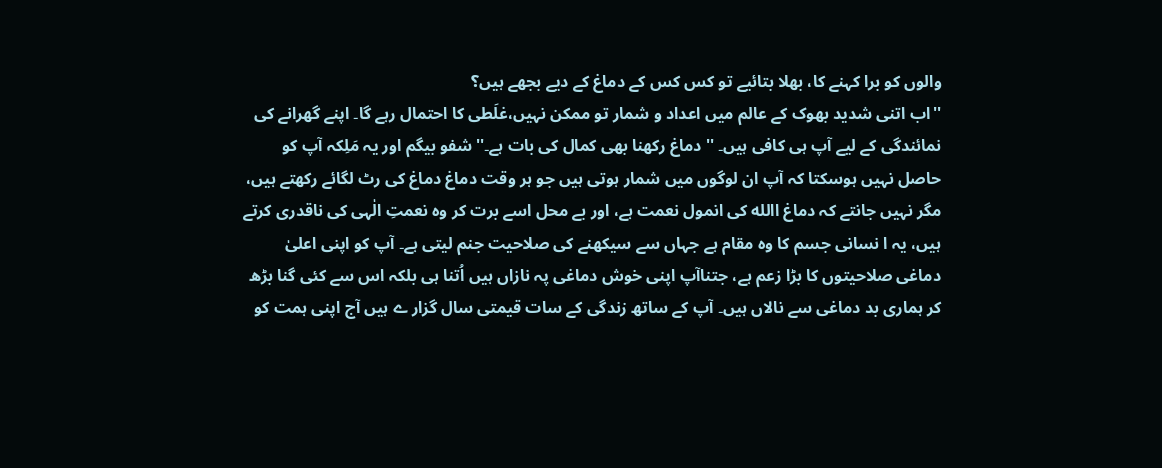والوں کو برا کہنے کا، بھلا بتائیے تو کس کس کے دماغ کے دیے بجھے ہیں؟
''اب اتنی شدید بھوک کے عالم میں اعداد و شمار تو ممکن نہیں،غلَطی کا احتمال رہے گا۔ اپنے گھرانے کی نمائندگی کے لیے آپ ہی کافی ہیں۔ ''دماغ رکھنا بھی کمال کی بات ہے۔'' شفو بیگم اور یہ مَلِکہ آپ کو حاصل نہیں ہوسکتا کہ آپ ان لوگوں میں شمار ہوتی ہیں جو ہر وقت دماغ دماغ کی رٹ لگائے رکھتے ہیں، مگر نہیں جانتے کہ دماغ االله کی انمول نعمت ہے، اور بے محل اسے برت کر وہ نعمتِ الٰہی کی ناقدری کرتے ہیں، یہ ا نسانی جسم کا وہ مقام ہے جہاں سے سیکھنے کی صلاحیت جنم لیتی ہے۔ آپ کو اپنی اعلیٰ دماغی صلاحیتوں کا بڑا زعم ہے، جتناآپ اپنی خوش دماغی پہ نازاں ہیں اُتنا ہی بلکہ اس سے کئی گنا بڑھ کر ہماری بد دماغی سے نالاں ہیں۔ آپ کے ساتھ زندگی کے سات قیمتی سال گزار ے ہیں آج اپنی ہمت کو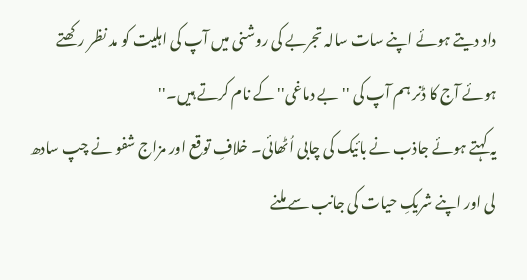داد دیتے ہوئے اپنے سات سالہ تجربے کی روشنی میں آپ کی اہلیت کو مد نظر رکھتے ہوئے آج کا ڈنر ہم آپ کی ''بے دماغی'' کے نام کرتے ہیں۔''
یہ کہتے ہوئے جاذب نے بائیک کی چابی اُٹھائی۔ خلافِ توقع اور مزاج شفو نے چپ سادھ لی اور اپنے شریکِ حیات کی جانب سے ملنے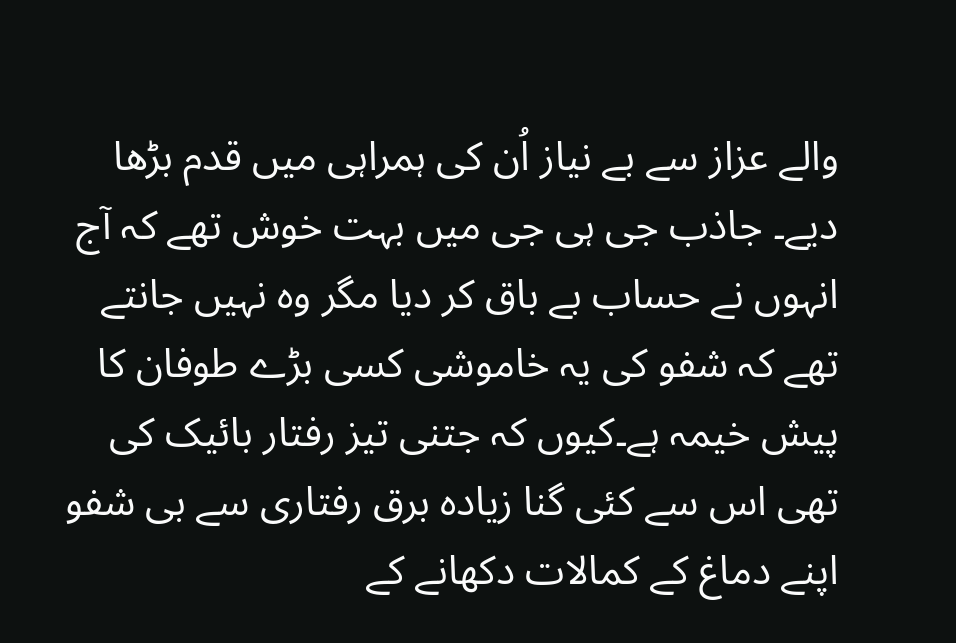والے عزاز سے بے نیاز اُن کی ہمراہی میں قدم بڑھا دیے۔ جاذب جی ہی جی میں بہت خوش تھے کہ آج انہوں نے حساب بے باق کر دیا مگر وہ نہیں جانتے تھے کہ شفو کی یہ خاموشی کسی بڑے طوفان کا پیش خیمہ ہے۔کیوں کہ جتنی تیز رفتار بائیک کی تھی اس سے کئی گنا زیادہ برق رفتاری سے بی شفو اپنے دماغ کے کمالات دکھانے کے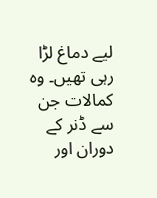لیے دماغ لڑا رہی تھیں۔ وہ کمالات جن سے ڈنر کے دوران اور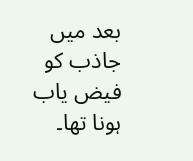بعد میں جاذب کو فیض یاب ہونا تھا۔